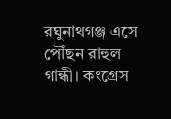রঘুনাথগঞ্জ এসে পৌঁছন রাহুল গান্ধী। কংগ্রেস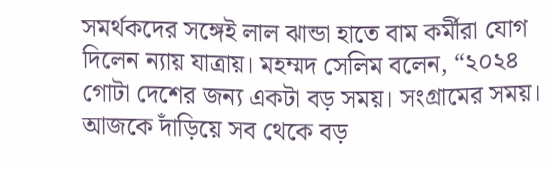সমর্থকদের সঙ্গেই লাল ঝান্ডা হাতে বাম কর্মীরা যোগ দিলেন ন্যায় যাত্রায়। মহম্মদ সেলিম বলেন, “২০২৪ গোটা দেশের জন্য একটা বড় সময়। সংগ্রামের সময়। আজকে দাঁড়িয়ে সব থেকে বড়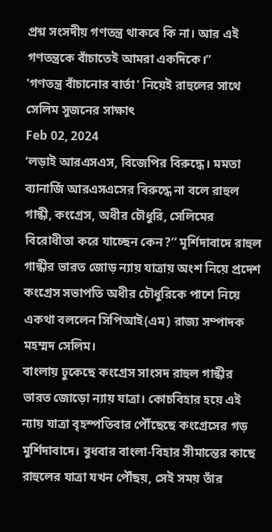প্রশ্ন সংসদীয় গণতন্ত্র থাকবে কি না। আর এই গণতন্ত্রকে বাঁচাতেই আমরা একদিকে।”
'গণতন্ত্র বাঁচানোর বার্তা' নিয়েই রাহুলের সাথে সেলিম সুজনের সাক্ষাৎ
Feb 02, 2024
‘লড়াই আরএসএস, বিজেপির বিরুদ্ধে। মমতা ব্যানার্জি আরএসএসের বিরুদ্ধে না বলে রাহুল গান্ধী, কংগ্রেস, অধীর চৌধুরি, সেলিমের বিরোধীতা করে যাচ্ছেন কেন?’’ মূর্শিদাবাদে রাহুল গান্ধীর ভারত জোড় ন্যায় যাত্রায় অংশ নিয়ে প্রদেশ কংগ্রেস সভাপতি অধীর চৌধুরিকে পাশে নিয়ে একথা বললেন সিপিআই(এম) রাজ্য সম্পাদক মহম্মদ সেলিম।
বাংলায় ঢুকেছে কংগ্রেস সাংসদ রাহুল গান্ধীর ভারত জোড়ো ন্যায় যাত্রা। কোচবিহার হয়ে এই ন্যায় যাত্রা বৃহস্পতিবার পৌঁছেছে কংগ্রেসের গড় মুর্শিদাবাদে। বুধবার বাংলা-বিহার সীমান্তের কাছে রাহুলের যাত্রা যখন পৌঁছয়, সেই সময় তাঁর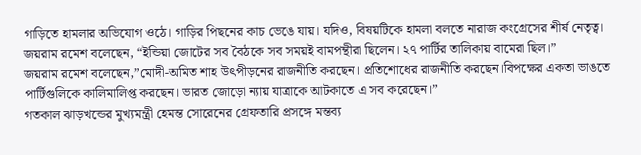গাড়িতে হামলার অভিযোগ ওঠে। গাড়ির পিছনের কাচ ভেঙে যায়। যদিও, বিষয়টিকে হামলা বলতে নারাজ কংগ্রেসের শীর্ষ নেতৃত্ব।
জয়রাম রমেশ বলেছেন, “ইন্ডিয়া জোটের সব বৈঠকে সব সময়ই বামপন্থীরা ছিলেন। ২৭ পার্টির তালিকায় বামেরা ছিল।”
জয়রাম রমেশ বলেছেন,”মোদী-অমিত শাহ উৎপীড়নের রাজনীতি করছেন। প্রতিশোধের রাজনীতি করছেন।বিপক্ষের একতা ভাঙতে পার্টিগুলিকে কালিমালিপ্ত করছেন। ভারত জোড়ো ন্যায় যাত্রাকে আটকাতে এ সব করেছেন।”
গতকাল ঝাড়খন্ডের মুখ্যমন্ত্রী হেমন্ত সোরেনের গ্রেফতারি প্রসঙ্গে মন্তব্য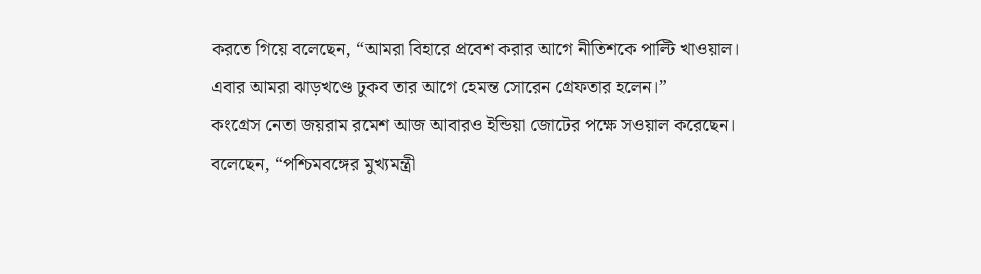করতে গিয়ে বলেছেন, “আমরা বিহারে প্রবেশ করার আগে নীতিশকে পাল্টি খাওয়াল। এবার আমরা ঝাড়খণ্ডে ঢুকব তার আগে হেমন্ত সোরেন গ্রেফতার হলেন।”
কংগ্রেস নেতা জয়রাম রমেশ আজ আবারও ইন্ডিয়া জোটের পক্ষে সওয়াল করেছেন। বলেছেন, “পশ্চিমবঙ্গের মুখ্যমন্ত্রী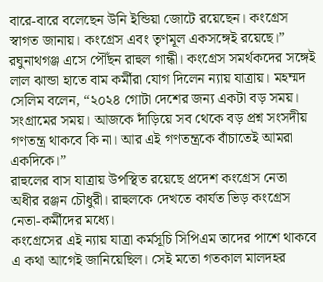বারে-বারে বলেছেন উনি ইন্ডিয়া জোটে রয়েছেন। কংগ্রেস স্বাগত জানায়। কংগ্রেস এবং তৃণমূল একসঙ্গেই রয়েছে।”
রঘুনাথগঞ্জ এসে পৌঁছন রাহুল গান্ধী। কংগ্রেস সমর্থকদের সঙ্গেই লাল ঝান্ডা হাতে বাম কর্মীরা যোগ দিলেন ন্যায় যাত্রায়। মহম্মদ সেলিম বলেন, “২০২৪ গোটা দেশের জন্য একটা বড় সময়। সংগ্রামের সময়। আজকে দাঁড়িয়ে সব থেকে বড় প্রশ্ন সংসদীয় গণতন্ত্র থাকবে কি না। আর এই গণতন্ত্রকে বাঁচাতেই আমরা একদিকে।”
রাহুলের বাস যাত্রায় উপস্থিত রয়েছে প্রদেশ কংগ্রেস নেতা অধীর রঞ্জন চৌধুরী। রাহুলকে দেখতে কার্যত ভিড় কংগ্রেস নেতা-কর্মীদের মধ্যে।
কংগ্রেসের এই ন্যায় যাত্রা কর্মসূচি সিপিএম তাদের পাশে থাকবে এ কথা আগেই জানিয়েছিল। সেই মতো গতকাল মালদহর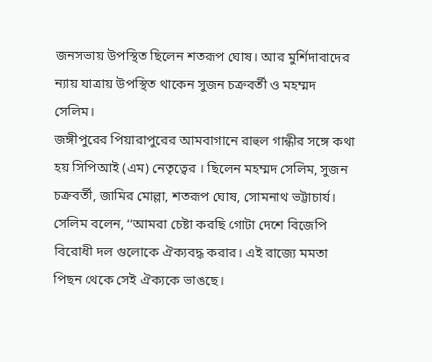জনসভায় উপস্থিত ছিলেন শতরূপ ঘোষ। আর মুর্শিদাবাদের ন্যায় যাত্রায় উপস্থিত থাকেন সুজন চক্রবর্তী ও মহম্মদ সেলিম।
জঙ্গীপুরের পিয়ারাপুরের আমবাগানে রাহুল গান্ধীর সঙ্গে কথা হয় সিপিআই (এম) নেতৃত্বের । ছিলেন মহম্মদ সেলিম, সুজন চক্রবর্তী, জামির মোল্লা, শতরূপ ঘোষ, সোমনাথ ভট্টাচার্য।
সেলিম বলেন, ‘‘আমরা চেষ্টা করছি গোটা দেশে বিজেপি বিরোধী দল গুলোকে ঐক্যবদ্ধ করার। এই রাজ্যে মমতা পিছন থেকে সেই ঐক্যকে ভাঙছে।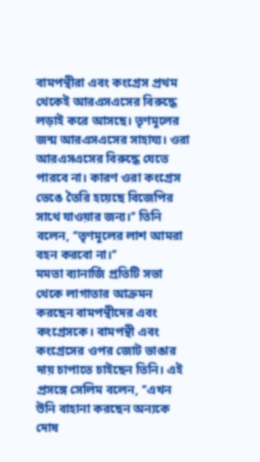বামপন্থীরা এবং কংগ্রেস প্রথম থেকেই আরএসএসের বিরুদ্ধে লড়াই করে আসছে। তৃণমূলের জন্ম আরএসএসের সাহায্য। ওরা আরএসএসের বিরুদ্ধে যেতে পারবে না। কারণ ওরা কংগ্রেস ভেঙে তৈরি হয়েছে বিজেপির সাথে যাওয়ার জন্য।’’ তিনি বলেন, ‘‘তৃণমূলের লাশ আমরা বহন করবো না।’’
মমতা ব্যানার্জি প্রতিটি সভা থেকে লাগাতার আক্রমন করছেন বামপন্থীদের এবং কংগ্রেসকে। বামপন্থী এবং কংগ্রেসের ওপর জোট ভাঙার দায় চাপাতে চাইছেন তিনি। এই প্রসঙ্গে সেলিম বলেন, ‘‘এখন উনি বাহানা করছেন অন্যকে দোষ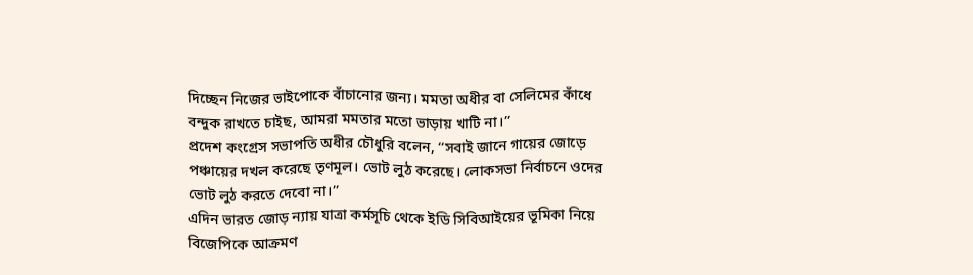দিচ্ছেন নিজের ভাইপোকে বাঁচানোর জন্য। মমতা অধীর বা সেলিমের কাঁধে বন্দুক রাখতে চাইছ, আমরা মমতার মতো ভাড়ায় খাটি না।’’
প্রদেশ কংগ্রেস সভাপতি অধীর চৌধুরি বলেন, ‘‘সবাই জানে গায়ের জোড়ে পঞ্চায়ের দখল করেছে তৃণমূল। ভোট লুঠ করেছে। লোকসভা নির্বাচনে ওদের ভোট লুঠ করতে দেবো না।’’
এদিন ভারত জোড় ন্যায় যাত্রা কর্মসূচি থেকে ইডি সিবিআইয়ের ভূমিকা নিয়ে বিজেপিকে আক্রমণ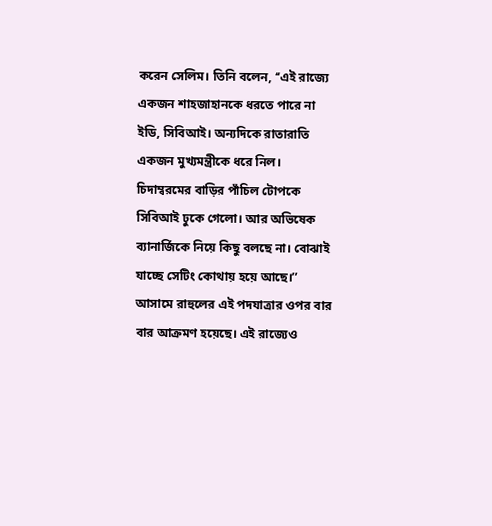করেন সেলিম। তিনি বলেন, ‘‘এই রাজ্যে একজন শাহজাহানকে ধরতে পারে না ইডি, সিবিআই। অন্যদিকে রাতারাতি একজন মুখ্যমন্ত্রীকে ধরে নিল। চিদাম্বরমের বাড়ির পাঁচিল টোপকে সিবিআই ঢুকে গেলো। আর অভিষেক ব্যানার্জিকে নিয়ে কিছু বলছে না। বোঝাই যাচ্ছে সেটিং কোথায় হয়ে আছে।’’
আসামে রাহুলের এই পদযাত্রার ওপর বার বার আক্রমণ হয়েছে। এই রাজ্যেও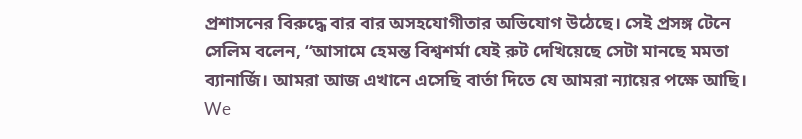প্রশাসনের বিরুদ্ধে বার বার অসহযোগীতার অভিযোগ উঠেছে। সেই প্রসঙ্গ টেনে সেলিম বলেন, ‘‘আসামে হেমন্ত বিশ্বশর্মা যেই রুট দেখিয়েছে সেটা মানছে মমতা ব্যানার্জি। আমরা আজ এখানে এসেছি বার্তা দিতে যে আমরা ন্যায়ের পক্ষে আছি।
We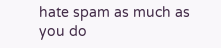hate spam as much as you do